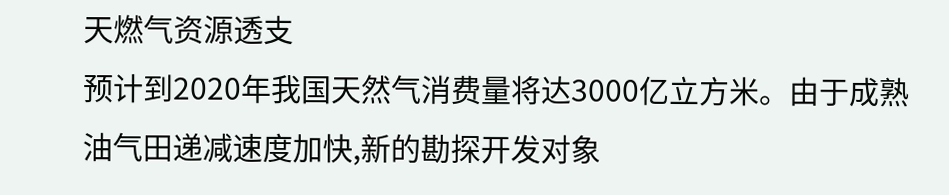天燃气资源透支
预计到2020年我国天然气消费量将达3000亿立方米。由于成熟油气田递减速度加快,新的勘探开发对象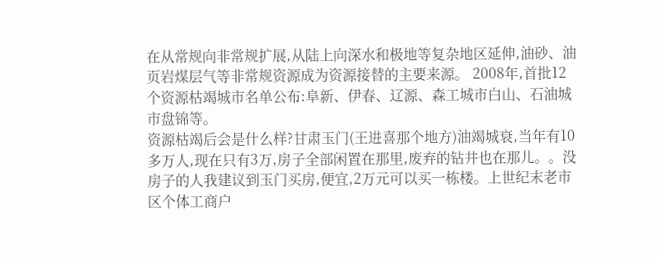在从常规向非常规扩展,从陆上向深水和极地等复杂地区延伸,油砂、油页岩煤层气等非常规资源成为资源接替的主要来源。 2008年,首批12个资源枯竭城市名单公布:阜新、伊春、辽源、森工城市白山、石油城市盘锦等。
资源枯竭后会是什么样?甘肃玉门(王进喜那个地方)油竭城衰,当年有10多万人,现在只有3万,房子全部闲置在那里,废弃的钻井也在那儿。。没房子的人我建议到玉门买房,便宜,2万元可以买一栋楼。上世纪末老市区个体工商户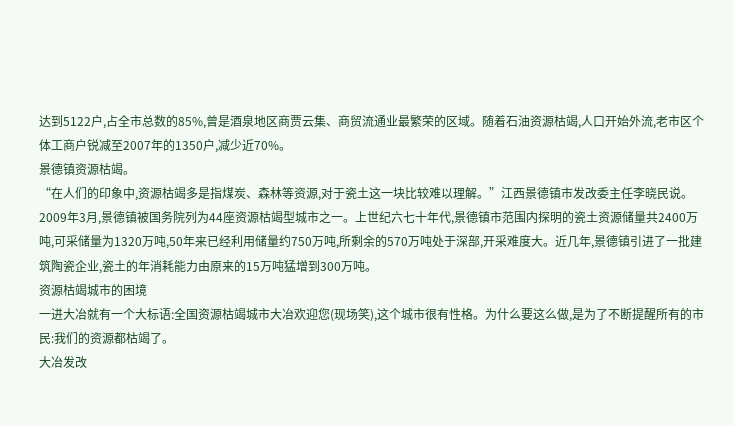达到5122户,占全市总数的85%,曾是酒泉地区商贾云集、商贸流通业最繁荣的区域。随着石油资源枯竭,人口开始外流,老市区个体工商户锐减至2007年的1350户,减少近70%。
景德镇资源枯竭。
“在人们的印象中,资源枯竭多是指煤炭、森林等资源,对于瓷土这一块比较难以理解。”江西景德镇市发改委主任李晓民说。
2009年3月,景德镇被国务院列为44座资源枯竭型城市之一。上世纪六七十年代,景德镇市范围内探明的瓷土资源储量共2400万吨,可采储量为1320万吨,50年来已经利用储量约750万吨,所剩余的570万吨处于深部,开采难度大。近几年,景德镇引进了一批建筑陶瓷企业,瓷土的年消耗能力由原来的15万吨猛增到300万吨。
资源枯竭城市的困境
一进大冶就有一个大标语:全国资源枯竭城市大冶欢迎您(现场笑),这个城市很有性格。为什么要这么做,是为了不断提醒所有的市民:我们的资源都枯竭了。
大冶发改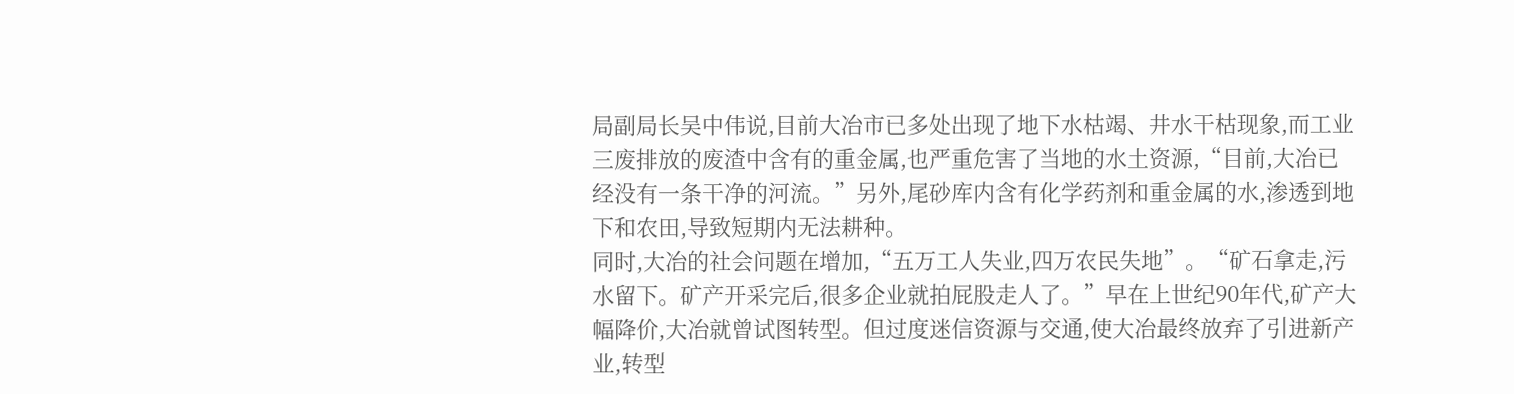局副局长吴中伟说,目前大冶市已多处出现了地下水枯竭、井水干枯现象,而工业三废排放的废渣中含有的重金属,也严重危害了当地的水土资源,“目前,大冶已经没有一条干净的河流。”另外,尾砂库内含有化学药剂和重金属的水,渗透到地下和农田,导致短期内无法耕种。
同时,大冶的社会问题在增加,“五万工人失业,四万农民失地”。“矿石拿走,污水留下。矿产开采完后,很多企业就拍屁股走人了。”早在上世纪90年代,矿产大幅降价,大冶就曾试图转型。但过度迷信资源与交通,使大冶最终放弃了引进新产业,转型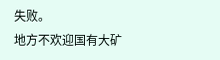失败。
地方不欢迎国有大矿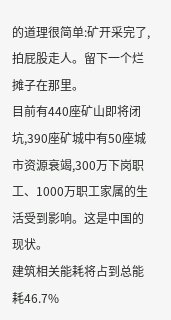的道理很简单:矿开采完了,拍屁股走人。留下一个烂摊子在那里。
目前有440座矿山即将闭坑,390座矿城中有50座城市资源衰竭,300万下岗职工、1000万职工家属的生活受到影响。这是中国的现状。
建筑相关能耗将占到总能耗46.7%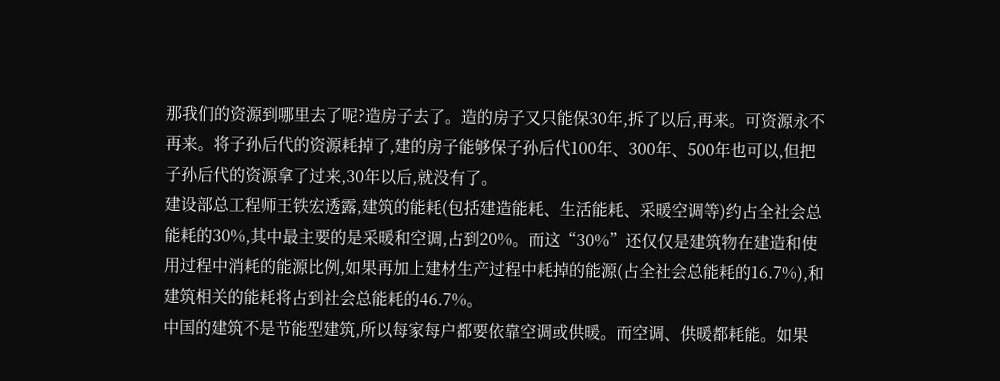那我们的资源到哪里去了呢?造房子去了。造的房子又只能保30年,拆了以后,再来。可资源永不再来。将子孙后代的资源耗掉了,建的房子能够保子孙后代100年、300年、500年也可以,但把子孙后代的资源拿了过来,30年以后,就没有了。
建设部总工程师王铁宏透露,建筑的能耗(包括建造能耗、生活能耗、采暖空调等)约占全社会总能耗的30%,其中最主要的是采暖和空调,占到20%。而这“30%”还仅仅是建筑物在建造和使用过程中消耗的能源比例,如果再加上建材生产过程中耗掉的能源(占全社会总能耗的16.7%),和建筑相关的能耗将占到社会总能耗的46.7%。
中国的建筑不是节能型建筑,所以每家每户都要依靠空调或供暖。而空调、供暖都耗能。如果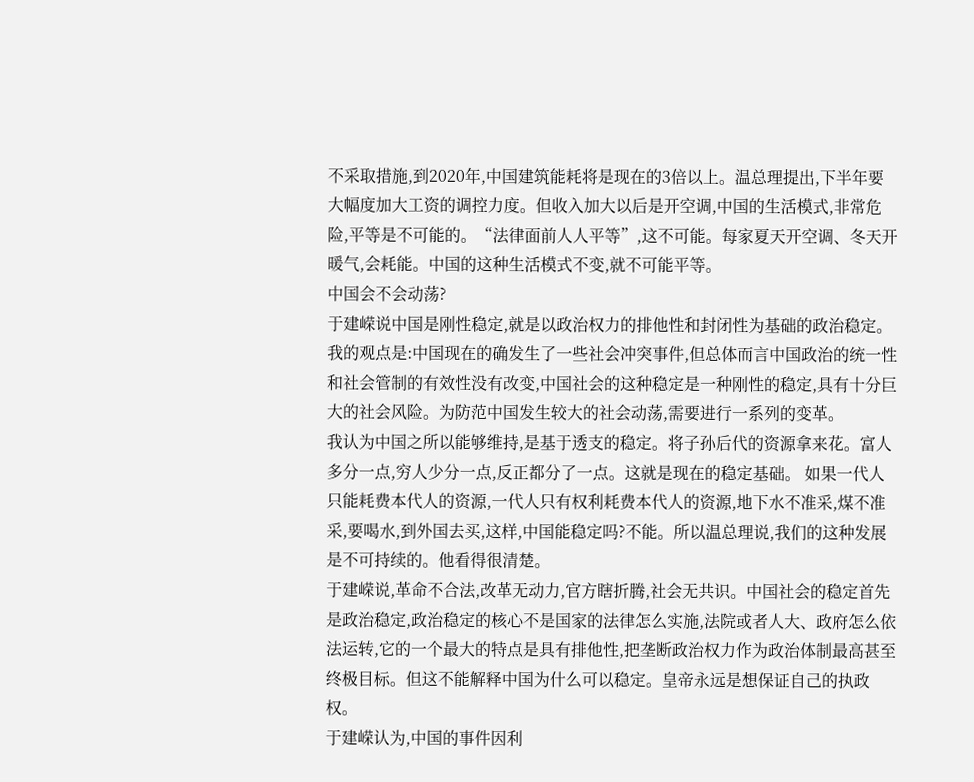不采取措施,到2020年,中国建筑能耗将是现在的3倍以上。温总理提出,下半年要大幅度加大工资的调控力度。但收入加大以后是开空调,中国的生活模式,非常危险,平等是不可能的。“法律面前人人平等”,这不可能。每家夏天开空调、冬天开暖气,会耗能。中国的这种生活模式不变,就不可能平等。
中国会不会动荡?
于建嵘说中国是刚性稳定,就是以政治权力的排他性和封闭性为基础的政治稳定。我的观点是:中国现在的确发生了一些社会冲突事件,但总体而言中国政治的统一性和社会管制的有效性没有改变,中国社会的这种稳定是一种刚性的稳定,具有十分巨大的社会风险。为防范中国发生较大的社会动荡,需要进行一系列的变革。
我认为中国之所以能够维持,是基于透支的稳定。将子孙后代的资源拿来花。富人多分一点,穷人少分一点,反正都分了一点。这就是现在的稳定基础。 如果一代人只能耗费本代人的资源,一代人只有权利耗费本代人的资源,地下水不准采,煤不准采,要喝水,到外国去买,这样,中国能稳定吗?不能。所以温总理说,我们的这种发展是不可持续的。他看得很清楚。
于建嵘说,革命不合法,改革无动力,官方瞎折腾,社会无共识。中国社会的稳定首先是政治稳定,政治稳定的核心不是国家的法律怎么实施,法院或者人大、政府怎么依法运转,它的一个最大的特点是具有排他性,把垄断政治权力作为政治体制最高甚至终极目标。但这不能解释中国为什么可以稳定。皇帝永远是想保证自己的执政权。
于建嵘认为,中国的事件因利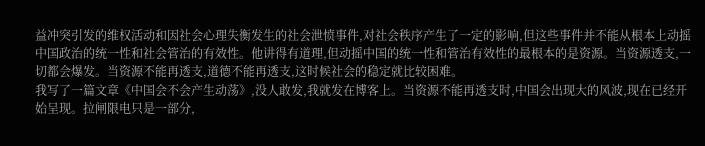益冲突引发的维权活动和因社会心理失衡发生的社会泄愤事件,对社会秩序产生了一定的影响,但这些事件并不能从根本上动摇中国政治的统一性和社会管治的有效性。他讲得有道理,但动摇中国的统一性和管治有效性的最根本的是资源。当资源透支,一切都会爆发。当资源不能再透支,道德不能再透支,这时候社会的稳定就比较困难。
我写了一篇文章《中国会不会产生动荡》,没人敢发,我就发在博客上。当资源不能再透支时,中国会出现大的风波,现在已经开始呈现。拉闸限电只是一部分,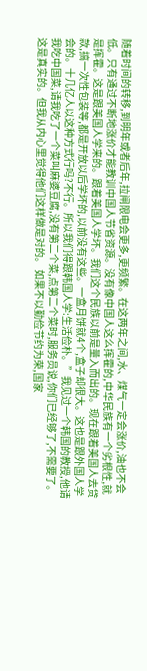随着时间的转移,到明年或者后年,拉闸限电会更多,更频繁。在这两年之间,水、煤气一定会涨价,油也不会低。只有通过不断地涨价才能教训中国人节省资源。没有像中国人这么挥霍的,中华民族有一个劣根性,就是挥霍。这是跟美国人学来的。跟着美国人学坏。我们这个民族以前是量入而出的。现在跟着美国人去贷款,搞一次性包装等,都是开放以后学坏的,以前没有这些。一盒月饼就4个,盒子却很大。这也是跟外国人学会的。十几亿人以这种方式行吗?不行。所以我们得跟韩国人学:生活俭朴。”我见过一个韩国的教授,他请我吃中国菜,请我吃了一个菜叫麻婆豆腐,没有第二个菜,点第二个菜时,服务员说,你们已经够了,不需要了。这是真实的。但我从内心里觉得他们这样做是对的。 如果不以勤俭节约为荣,国家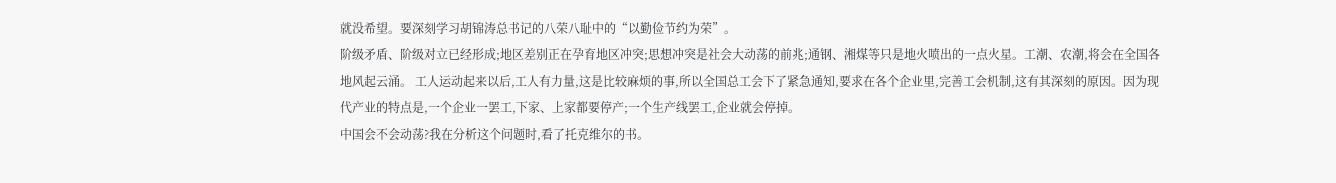就没希望。要深刻学习胡锦涛总书记的八荣八耻中的“以勤俭节约为荣”。
阶级矛盾、阶级对立已经形成;地区差别正在孕育地区冲突;思想冲突是社会大动荡的前兆;通钢、湘煤等只是地火喷出的一点火星。工潮、农潮,将会在全国各地风起云涌。 工人运动起来以后,工人有力量,这是比较麻烦的事,所以全国总工会下了紧急通知,要求在各个企业里,完善工会机制,这有其深刻的原因。因为现代产业的特点是,一个企业一罢工,下家、上家都要停产;一个生产线罢工,企业就会停掉。
中国会不会动荡?我在分析这个问题时,看了托克维尔的书。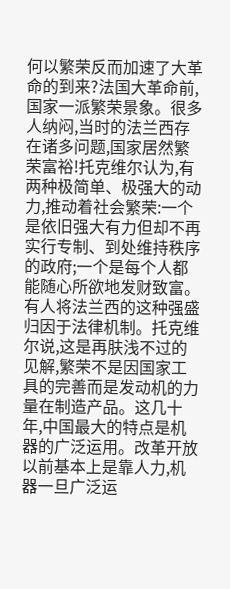何以繁荣反而加速了大革命的到来?法国大革命前,国家一派繁荣景象。很多人纳闷,当时的法兰西存在诸多问题,国家居然繁荣富裕!托克维尔认为,有两种极简单、极强大的动力,推动着社会繁荣:一个是依旧强大有力但却不再实行专制、到处维持秩序的政府;一个是每个人都能随心所欲地发财致富。有人将法兰西的这种强盛归因于法律机制。托克维尔说,这是再肤浅不过的见解,繁荣不是因国家工具的完善而是发动机的力量在制造产品。这几十年,中国最大的特点是机器的广泛运用。改革开放以前基本上是靠人力,机器一旦广泛运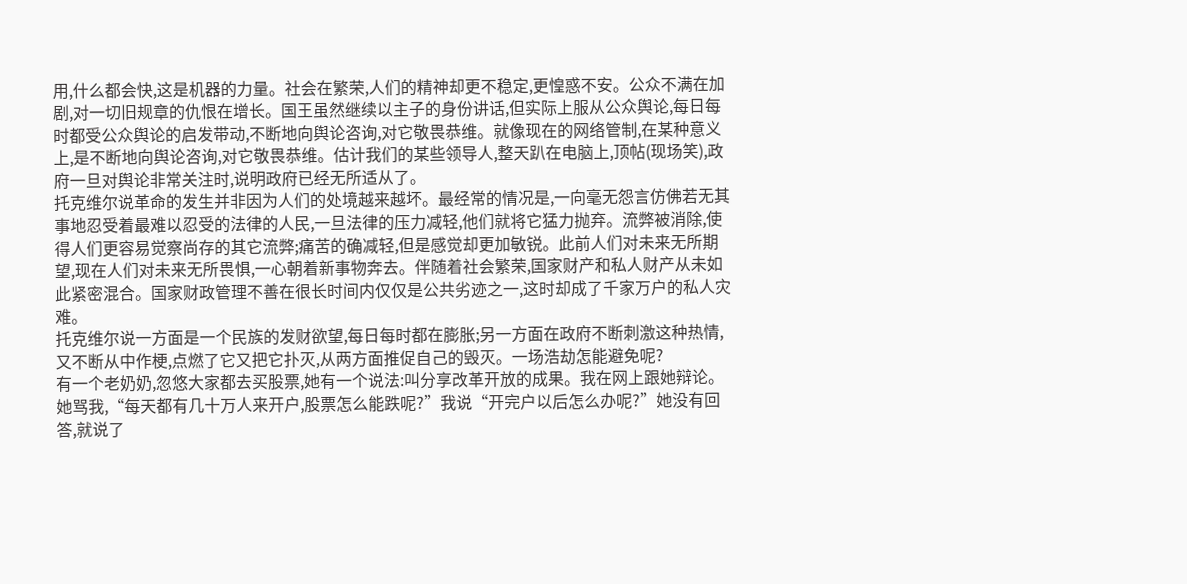用,什么都会快,这是机器的力量。社会在繁荣,人们的精神却更不稳定,更惶惑不安。公众不满在加剧,对一切旧规章的仇恨在增长。国王虽然继续以主子的身份讲话,但实际上服从公众舆论,每日每时都受公众舆论的启发带动,不断地向舆论咨询,对它敬畏恭维。就像现在的网络管制,在某种意义上,是不断地向舆论咨询,对它敬畏恭维。估计我们的某些领导人,整天趴在电脑上,顶帖(现场笑),政府一旦对舆论非常关注时,说明政府已经无所适从了。
托克维尔说革命的发生并非因为人们的处境越来越坏。最经常的情况是,一向毫无怨言仿佛若无其事地忍受着最难以忍受的法律的人民,一旦法律的压力减轻,他们就将它猛力抛弃。流弊被消除,使得人们更容易觉察尚存的其它流弊;痛苦的确减轻,但是感觉却更加敏锐。此前人们对未来无所期望,现在人们对未来无所畏惧,一心朝着新事物奔去。伴随着社会繁荣,国家财产和私人财产从未如此紧密混合。国家财政管理不善在很长时间内仅仅是公共劣迹之一,这时却成了千家万户的私人灾难。
托克维尔说一方面是一个民族的发财欲望,每日每时都在膨胀;另一方面在政府不断刺激这种热情,又不断从中作梗,点燃了它又把它扑灭,从两方面推促自己的毁灭。一场浩劫怎能避免呢?
有一个老奶奶,忽悠大家都去买股票,她有一个说法:叫分享改革开放的成果。我在网上跟她辩论。她骂我,“每天都有几十万人来开户,股票怎么能跌呢?”我说“开完户以后怎么办呢?”她没有回答,就说了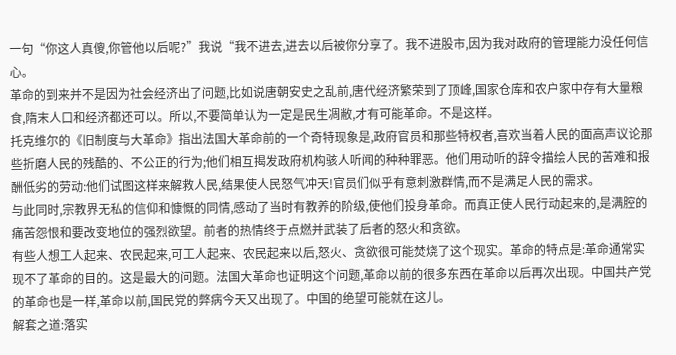一句“你这人真傻,你管他以后呢?”我说“我不进去,进去以后被你分享了。我不进股市,因为我对政府的管理能力没任何信心。
革命的到来并不是因为社会经济出了问题,比如说唐朝安史之乱前,唐代经济繁荣到了顶峰,国家仓库和农户家中存有大量粮食,隋末人口和经济都还可以。所以,不要简单认为一定是民生凋敝,才有可能革命。不是这样。
托克维尔的《旧制度与大革命》指出法国大革命前的一个奇特现象是,政府官员和那些特权者,喜欢当着人民的面高声议论那些折磨人民的残酷的、不公正的行为;他们相互揭发政府机构骇人听闻的种种罪恶。他们用动听的辞令描绘人民的苦难和报酬低劣的劳动:他们试图这样来解救人民,结果使人民怒气冲天!官员们似乎有意刺激群情,而不是满足人民的需求。
与此同时,宗教界无私的信仰和慷慨的同情,感动了当时有教养的阶级,使他们投身革命。而真正使人民行动起来的,是满腔的痛苦怨恨和要改变地位的强烈欲望。前者的热情终于点燃并武装了后者的怒火和贪欲。
有些人想工人起来、农民起来,可工人起来、农民起来以后,怒火、贪欲很可能焚烧了这个现实。革命的特点是:革命通常实现不了革命的目的。这是最大的问题。法国大革命也证明这个问题,革命以前的很多东西在革命以后再次出现。中国共产党的革命也是一样,革命以前,国民党的弊病今天又出现了。中国的绝望可能就在这儿。
解套之道:落实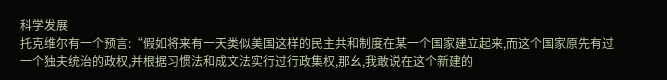科学发展
托克维尔有一个预言:“假如将来有一天类似美国这样的民主共和制度在某一个国家建立起来,而这个国家原先有过一个独夫统治的政权,并根据习惯法和成文法实行过行政集权,那幺,我敢说在这个新建的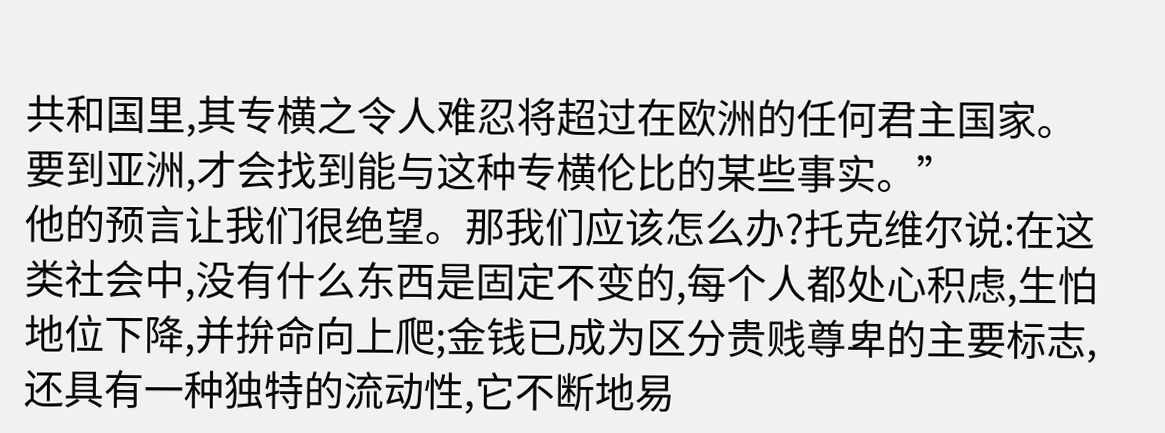共和国里,其专横之令人难忍将超过在欧洲的任何君主国家。要到亚洲,才会找到能与这种专横伦比的某些事实。”
他的预言让我们很绝望。那我们应该怎么办?托克维尔说:在这类社会中,没有什么东西是固定不变的,每个人都处心积虑,生怕地位下降,并拚命向上爬;金钱已成为区分贵贱尊卑的主要标志,还具有一种独特的流动性,它不断地易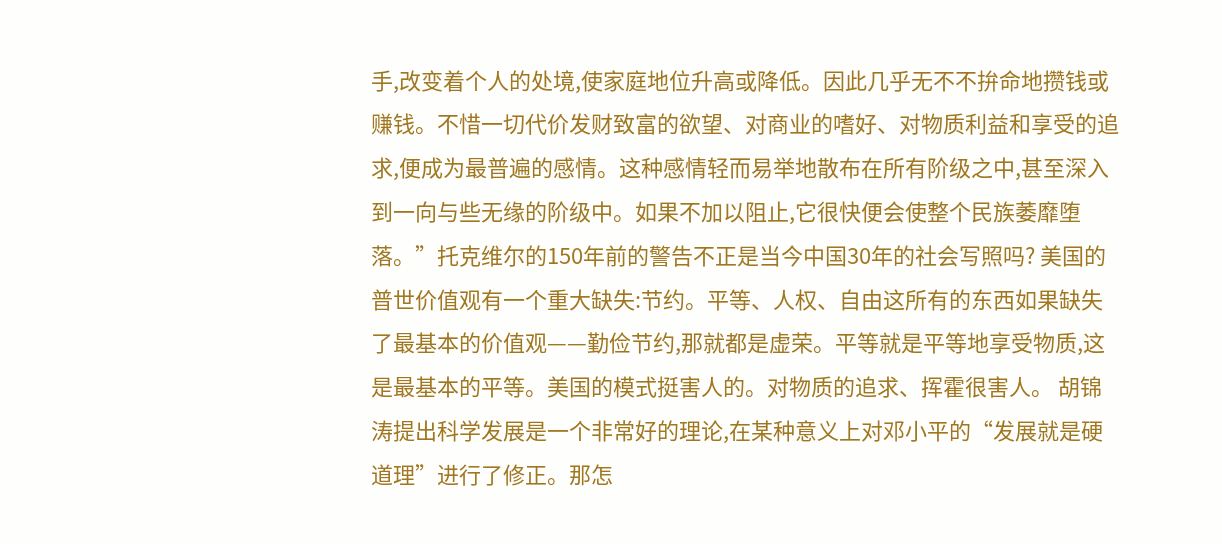手,改变着个人的处境,使家庭地位升高或降低。因此几乎无不不拚命地攒钱或赚钱。不惜一切代价发财致富的欲望、对商业的嗜好、对物质利益和享受的追求,便成为最普遍的感情。这种感情轻而易举地散布在所有阶级之中,甚至深入到一向与些无缘的阶级中。如果不加以阻止,它很快便会使整个民族萎靡堕落。”托克维尔的150年前的警告不正是当今中国30年的社会写照吗? 美国的普世价值观有一个重大缺失:节约。平等、人权、自由这所有的东西如果缺失了最基本的价值观——勤俭节约,那就都是虚荣。平等就是平等地享受物质,这是最基本的平等。美国的模式挺害人的。对物质的追求、挥霍很害人。 胡锦涛提出科学发展是一个非常好的理论,在某种意义上对邓小平的“发展就是硬道理”进行了修正。那怎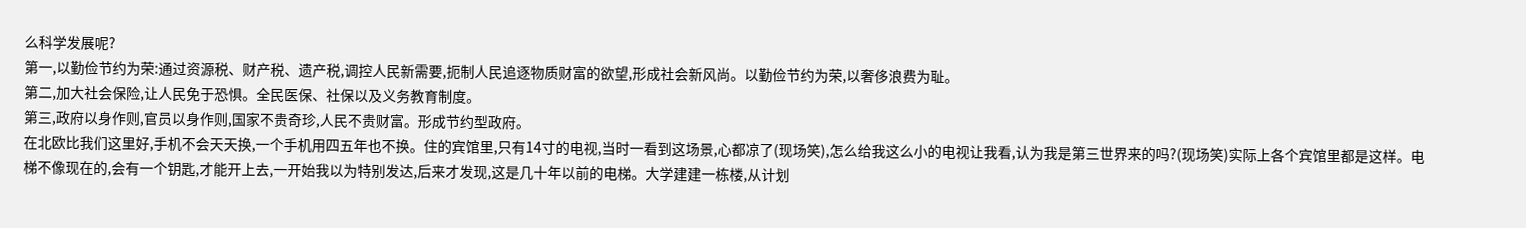么科学发展呢?
第一,以勤俭节约为荣:通过资源税、财产税、遗产税,调控人民新需要,扼制人民追逐物质财富的欲望,形成社会新风尚。以勤俭节约为荣,以奢侈浪费为耻。
第二,加大社会保险,让人民免于恐惧。全民医保、社保以及义务教育制度。
第三,政府以身作则,官员以身作则,国家不贵奇珍,人民不贵财富。形成节约型政府。
在北欧比我们这里好,手机不会天天换,一个手机用四五年也不换。住的宾馆里,只有14寸的电视,当时一看到这场景,心都凉了(现场笑),怎么给我这么小的电视让我看,认为我是第三世界来的吗?(现场笑)实际上各个宾馆里都是这样。电梯不像现在的,会有一个钥匙,才能开上去,一开始我以为特别发达,后来才发现,这是几十年以前的电梯。大学建建一栋楼,从计划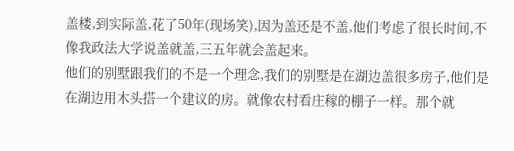盖楼,到实际盖,花了50年(现场笑),因为盖还是不盖,他们考虑了很长时间,不像我政法大学说盖就盖,三五年就会盖起来。
他们的别墅跟我们的不是一个理念,我们的别墅是在湖边盖很多房子,他们是在湖边用木头搭一个建议的房。就像农村看庄稼的棚子一样。那个就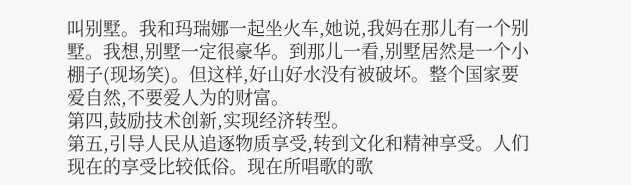叫别墅。我和玛瑞娜一起坐火车,她说,我妈在那儿有一个别墅。我想,别墅一定很豪华。到那儿一看,别墅居然是一个小棚子(现场笑)。但这样,好山好水没有被破坏。整个国家要爱自然,不要爱人为的财富。
第四,鼓励技术创新,实现经济转型。
第五,引导人民从追逐物质享受,转到文化和精神享受。人们现在的享受比较低俗。现在所唱歌的歌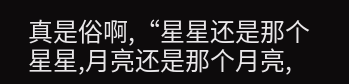真是俗啊,“星星还是那个星星,月亮还是那个月亮,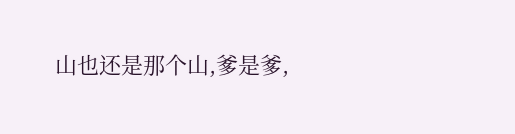山也还是那个山,爹是爹,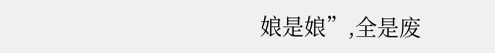娘是娘”,全是废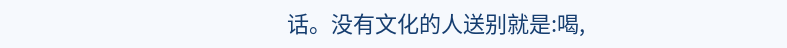话。没有文化的人送别就是:喝,